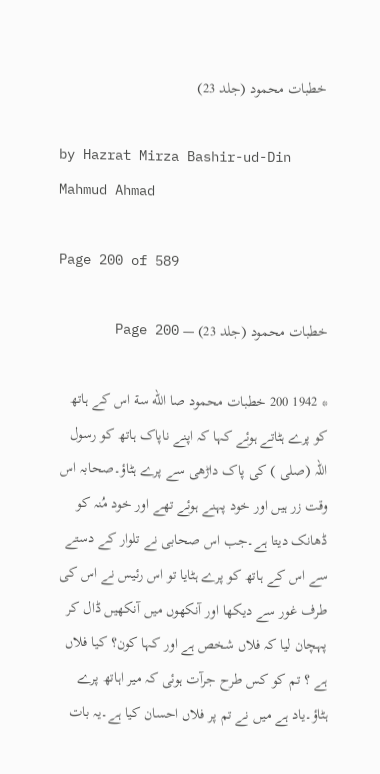خطبات محمود (جلد 23)

by Hazrat Mirza Bashir-ud-Din Mahmud Ahmad

Page 200 of 589

خطبات محمود (جلد 23) — Page 200

* 1942 200 خطبات محمود صا الله سة اس کے ہاتھ کو پرے ہٹاتے ہوئے کہا کہ اپنے ناپاک ہاتھ کو رسول اللہ (صلی ) کی پاک داڑھی سے پرے ہٹاؤ۔صحابہ اس وقت زر ہیں اور خود پہنے ہوئے تھے اور خود مُنہ کو ڈھانک دیتا ہے۔جب اس صحابی نے تلوار کے دستے سے اس کے ہاتھ کو پرے ہٹایا تو اس رئیس نے اس کی طرف غور سے دیکھا اور آنکھوں میں آنکھیں ڈال کر پہچان لیا کہ فلاں شخص ہے اور کہا کون؟ کیا فلاں ہے ؟ تم کو کس طرح جرآت ہوئی کہ میر اہاتھ پرے ہٹاؤ۔یاد ہے میں نے تم پر فلاں احسان کیا ہے۔یہ بات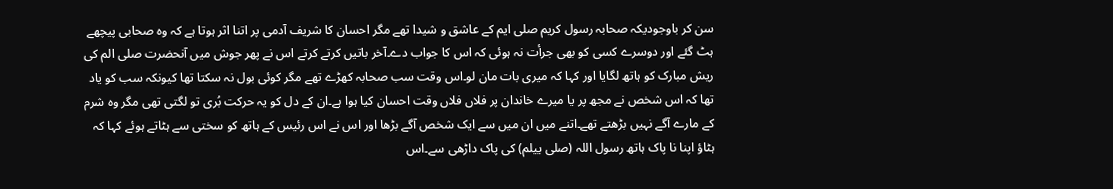سن کر باوجودیکہ صحابہ رسول کریم صلی ایم کے عاشق و شیدا تھے مگر احسان کا شریف آدمی پر اتنا اثر ہوتا ہے کہ وہ صحابی پیچھے ہٹ گئے اور دوسرے کسی کو بھی جرأت نہ ہوئی کہ اس کا جواب دے۔آخر باتیں کرتے کرتے اس نے پھر جوش میں آنحضرت صلی الم کی ریش مبارک کو ہاتھ لگایا اور کہا کہ میری بات مان لو۔اس وقت سب صحابہ کھڑے تھے مگر کوئی بول نہ سکتا تھا کیونکہ سب کو یاد تھا کہ اس شخص نے مجھ پر یا میرے خاندان پر فلاں فلاں وقت احسان کیا ہوا ہے۔ان کے دل کو یہ حرکت بُری تو لگتی تھی مگر وہ شرم کے مارے آگے نہیں بڑھتے تھے۔اتنے میں ان میں سے ایک شخص آگے بڑھا اور اس نے اس رئیس کے ہاتھ کو سختی سے ہٹاتے ہوئے کہا کہ ہٹاؤ اپنا نا پاک ہاتھ رسول اللہ (صلی ییلم) کی پاک داڑھی سے۔اس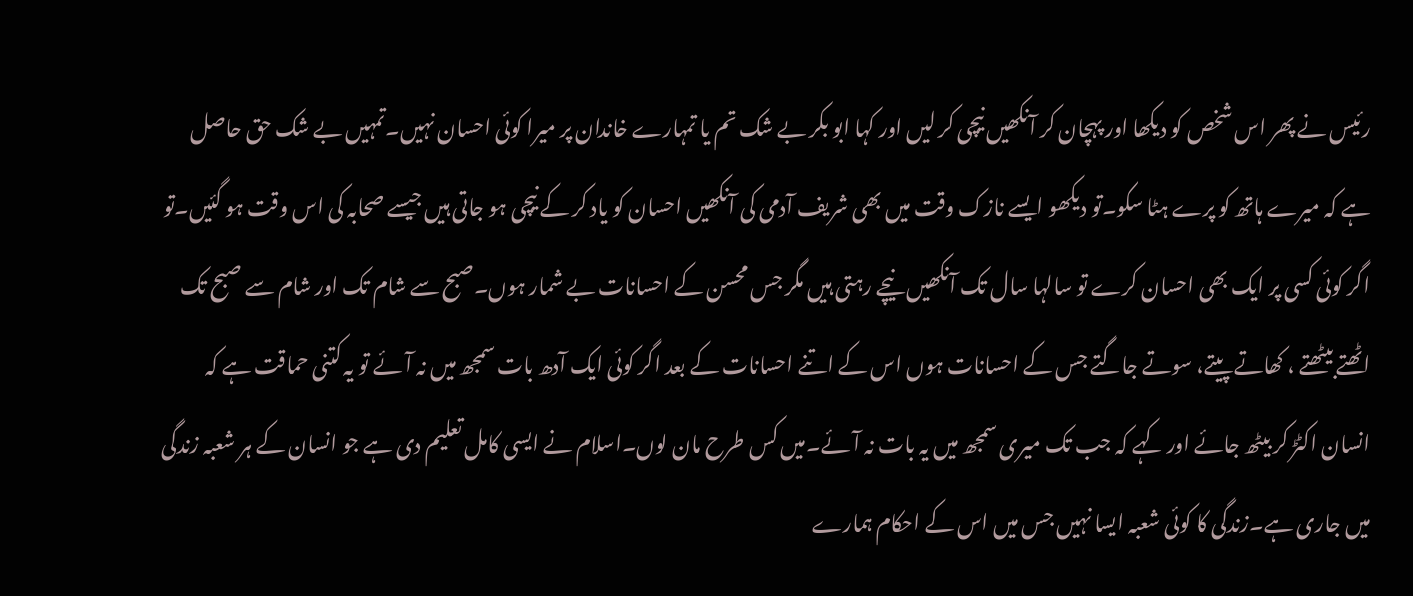رئیس نے پھر اس شخص کو دیکھا اور پہچان کر آنکھیں نیچی کر لیں اور کہا ابو بکر بے شک تم یا تمہارے خاندان پر میرا کوئی احسان نہیں۔تمہیں بے شک حق حاصل ہے کہ میرے ہاتھ کو پرے ہٹا سکو۔تو دیکھو ایسے نازک وقت میں بھی شریف آدمی کی آنکھیں احسان کو یاد کر کے نیچی ہو جاتی ہیں جیسے صحابہ کی اس وقت ہو گئیں۔تو اگر کوئی کسی پر ایک بھی احسان کرے تو سالہا سال تک آنکھیں نیچے رہتی ہیں مگر جس محسن کے احسانات بے شمار ہوں۔صبح سے شام تک اور شام سے صبح تک اٹھتے بیٹھتے ، کھاتے پیتے، سوتے جاگتے جس کے احسانات ہوں اس کے اتنے احسانات کے بعد اگر کوئی ایک آدھ بات سمجھ میں نہ آئے تو یہ کتنی حماقت ہے کہ انسان اکٹڑ کر بیٹھ جائے اور کہے کہ جب تک میری سمجھ میں یہ بات نہ آئے۔میں کس طرح مان لوں۔اسلام نے ایسی کامل تعلیم دی ہے جو انسان کے ہر شعبہ زندگی میں جاری ہے۔زندگی کا کوئی شعبہ ایسا نہیں جس میں اس کے احکام ہمارے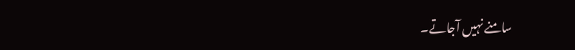سامنے نہیں آجاتے۔